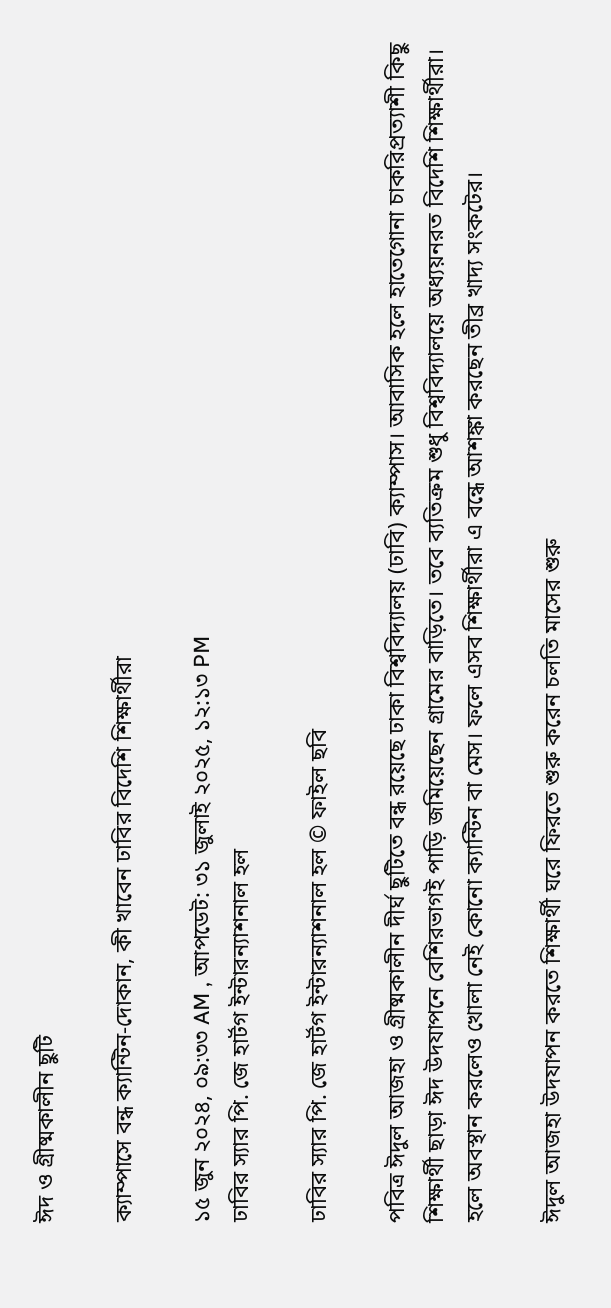ঈদ ও গ্রীষ্মকালীন ছুটি

ক্যাম্পাসে বন্ধ ক্যান্টিন-দোকান, কী খাবেন ঢাবির বিদেশি শিক্ষার্থীরা

১৫ জুন ২০২৪, ০৯:৩৩ AM , আপডেট: ৩১ জুলাই ২০২৫, ১২:১৩ PM
ঢাবির স্যার পি. জে হার্টগ ইন্টারন্যাশনাল হল

ঢাবির স্যার পি. জে হার্টগ ইন্টারন্যাশনাল হল © ফাইল ছবি

পবিত্র ঈদুল আজহা ও গ্রীষ্মকালীন দীর্ঘ ছুটিতে বন্ধ রয়েছে ঢাকা বিশ্ববিদ্যালয় (ঢাবি) ক্যাম্পাস। আবাসিক হলে হাতেগোনা চাকরিপ্রত্যাশী কিছু শিক্ষার্থী ছাড়া ঈদ উদযাপনে বেশিরভাগই পাড়ি জমিয়েছেন গ্রামের বাড়িতে। তবে ব্যতিক্রম শুধু বিশ্ববিদ্যালয়ে অধ্যয়নরত বিদেশি শিক্ষার্থীরা। হলে অবস্থান করলেও খোলা নেই কোনো ক্যান্টিন বা মেস। ফলে এসব শিক্ষার্থীরা এ বন্ধে আশঙ্কা করছেন তীব্র খাদ্য সংকটের।

ঈদুল আজহা উদযাপন করতে শিক্ষার্থী ঘরে ফিরতে শুরু করেন চলতি মাসের শুরু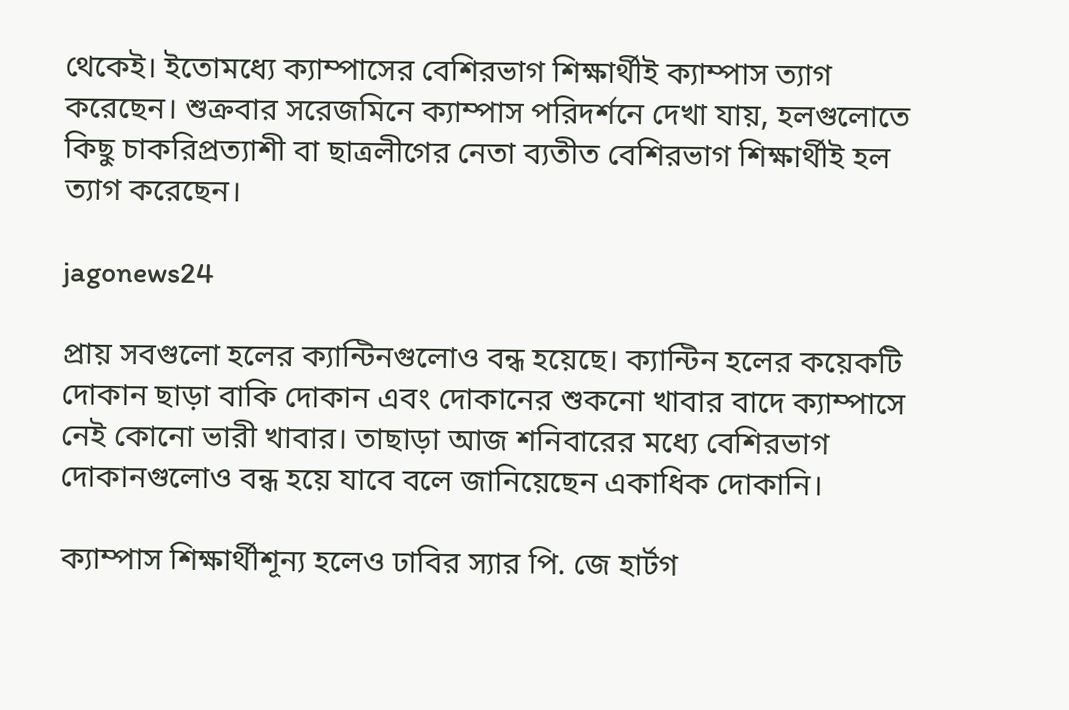থেকেই। ইতোমধ্যে ক্যাম্পাসের বেশিরভাগ শিক্ষার্থীই ক্যাম্পাস ত্যাগ করেছেন। শুক্রবার সরেজমিনে ক্যাম্পাস পরিদর্শনে দেখা যায়, হলগুলোতে কিছু চাকরিপ্রত্যাশী বা ছাত্রলীগের নেতা ব্যতীত বেশিরভাগ শিক্ষার্থীই হল ত্যাগ করেছেন।

jagonews24

প্রায় সবগুলো হলের ক্যান্টিনগুলোও বন্ধ হয়েছে। ক্যান্টিন হলের কয়েকটি দোকান ছাড়া বাকি দোকান এবং দোকানের শুকনো খাবার বাদে ক্যাম্পাসে নেই কোনো ভারী খাবার। তাছাড়া আজ শনিবারের মধ্যে বেশিরভাগ দোকানগুলোও বন্ধ হয়ে যাবে বলে জানিয়েছেন একাধিক দোকানি।

ক্যাম্পাস শিক্ষার্থীশূন্য হলেও ঢাবির স্যার পি. জে হার্টগ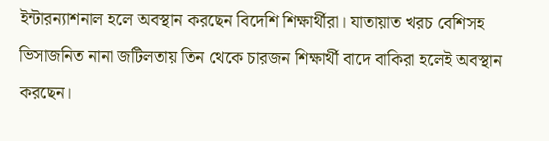ইন্টারন্যাশনাল হলে অবস্থান করছেন বিদেশি শিক্ষার্থীরা। যাতায়াত খরচ বেশিসহ ভিসাজনিত নানা জটিলতায় তিন থেকে চারজন শিক্ষার্থী বাদে বাকিরা হলেই অবস্থান করছেন।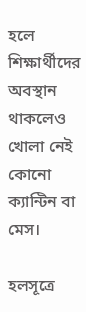হলে শিক্ষার্থীদের অবস্থান থাকলেও খোলা নেই কোনো ক্যান্টিন বা মেস।

হলসূত্রে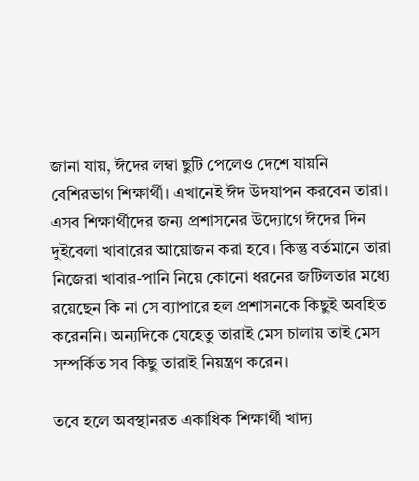জানা যায়, ঈদের লম্বা ছুটি পেলেও দেশে যায়নি বেশিরভাগ শিক্ষার্থী। এখানেই ঈদ উদযাপন করবেন তারা। এসব শিক্ষার্থীদের জন্য প্রশাসনের উদ্যোগে ঈদের দিন দুইবেলা খাবারের আয়োজন করা হবে। কিন্তু বর্তমানে তারা নিজেরা খাবার-পানি নিয়ে কোনো ধরনের জটিলতার মধ্যে রয়েছেন কি না সে ব্যাপারে হল প্রশাসনকে কিছুই অবহিত করেননি। অন্যদিকে যেহেতু তারাই মেস চালায় তাই মেস সম্পর্কিত সব কিছু তারাই নিয়ন্ত্রণ করেন।

তবে হলে অবস্থানরত একাধিক শিক্ষার্থী খাদ্য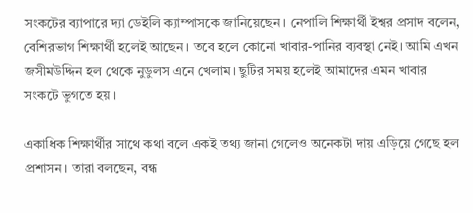সংকটের ব্যাপারে দ্যা ডেইলি ক্যাম্পাসকে জানিয়েছেন। নেপালি শিক্ষার্থী ইশ্বর প্রসাদ বলেন, বেশিরভাগ শিক্ষার্থী হলেই আছেন। তবে হলে কোনো খাবার-পানির ব্যবস্থা নেই। আমি এখন জসীমউদ্দিন হল থেকে নুডুলস এনে খেলাম। ছুটির সময় হলেই আমাদের এমন খাবার সংকটে ভুগতে হয়।

একাধিক শিক্ষার্থীর সাথে কথা বলে একই তথ্য জানা গেলেও অনেকটা দায় এড়িয়ে গেছে হল প্রশাসন। তারা বলছেন, বন্ধ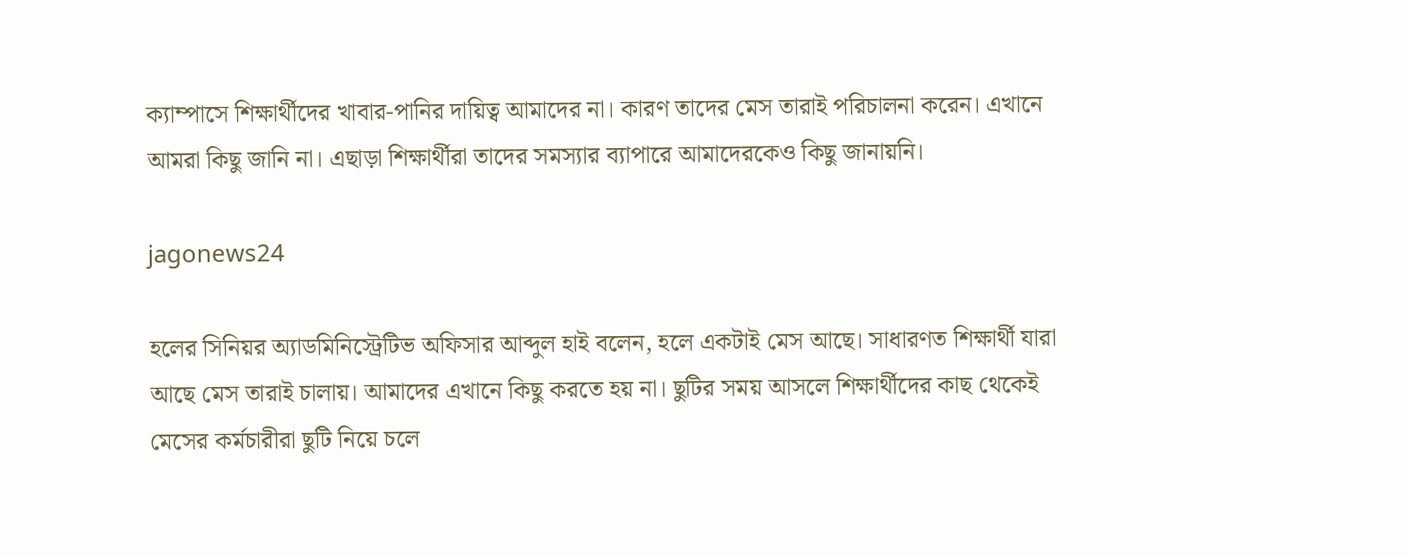ক্যাম্পাসে শিক্ষার্থীদের খাবার-পানির দায়িত্ব আমাদের না। কারণ তাদের মেস তারাই পরিচালনা করেন। এখানে আমরা কিছু জানি না। এছাড়া শিক্ষার্থীরা তাদের সমস্যার ব্যাপারে আমাদেরকেও কিছু জানায়নি।

jagonews24

হলের সিনিয়র অ্যাডমিনিস্ট্রেটিভ অফিসার আব্দুল হাই বলেন, হলে একটাই মেস আছে। সাধারণত শিক্ষার্থী যারা আছে মেস তারাই চালায়। আমাদের এখানে কিছু করতে হয় না। ছুটির সময় আসলে শিক্ষার্থীদের কাছ থেকেই মেসের কর্মচারীরা ছুটি নিয়ে চলে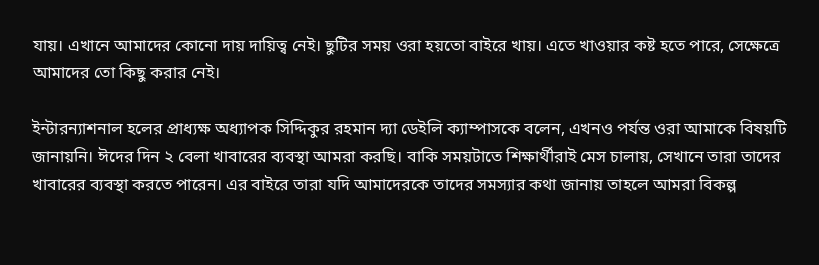যায়। এখানে আমাদের কোনো দায় দায়িত্ব নেই। ছুটির সময় ওরা হয়তো বাইরে খায়। এতে খাওয়ার কষ্ট হতে পারে, সেক্ষেত্রে আমাদের তো কিছু করার নেই।

ইন্টারন্যাশনাল হলের প্রাধ্যক্ষ অধ্যাপক সিদ্দিকুর রহমান দ্যা ডেইলি ক্যাম্পাসকে বলেন, এখনও পর্যন্ত ওরা আমাকে বিষয়টি জানায়নি। ঈদের দিন ২ বেলা খাবারের ব্যবস্থা আমরা করছি। বাকি সময়টাতে শিক্ষার্থীরাই মেস চালায়, সেখানে তারা তাদের খাবারের ব্যবস্থা করতে পারেন। এর বাইরে তারা যদি আমাদেরকে তাদের সমস্যার কথা জানায় তাহলে আমরা বিকল্প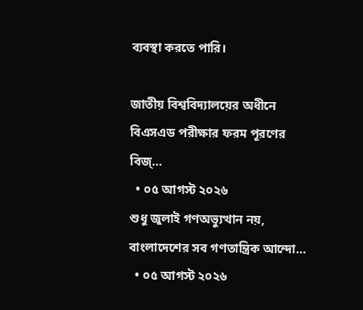ব্যবস্থা করতে পারি।

জাতীয় বিশ্ববিদ্যালয়ের অধীনে বিএসএড পরীক্ষার ফরম পূরণের বিজ্…
  • ০৫ আগস্ট ২০২৬
শুধু জুলাই গণঅভ্যুত্থান নয়, বাংলাদেশের সব গণতান্ত্রিক আন্দো…
  • ০৫ আগস্ট ২০২৬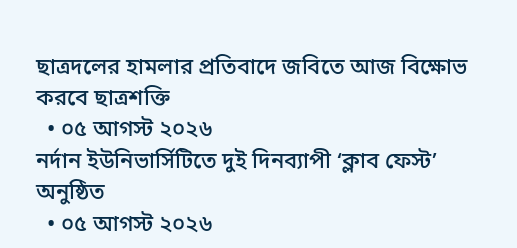ছাত্রদলের হামলার প্রতিবাদে জবিতে আজ বিক্ষোভ করবে ছাত্রশক্তি
  • ০৫ আগস্ট ২০২৬
নর্দান ইউনিভার্সিটিতে দুই দিনব্যাপী ‘ক্লাব ফেস্ট’ অনুষ্ঠিত
  • ০৫ আগস্ট ২০২৬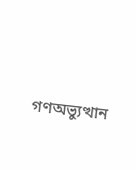গণঅভ্যুত্থান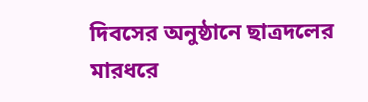দিবসের অনুষ্ঠানে ছাত্রদলের মারধরে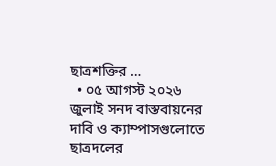ছাত্রশক্তির …
  • ০৫ আগস্ট ২০২৬
জুলাই সনদ বাস্তবায়নের দাবি ও ক্যাম্পাসগুলোতে ছাত্রদলের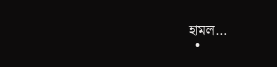হামল…
  •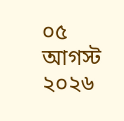০৫ আগস্ট ২০২৬